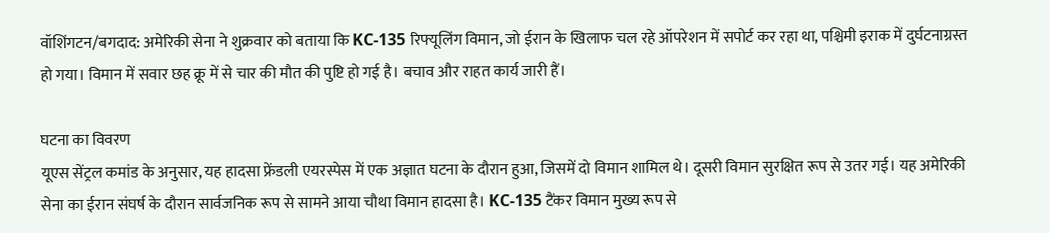वॉशिंगटन/बगदाद: अमेरिकी सेना ने शुक्रवार को बताया कि KC-135 रिफ्यूलिंग विमान, जो ईरान के खिलाफ चल रहे ऑपरेशन में सपोर्ट कर रहा था, पश्चिमी इराक में दुर्घटनाग्रस्त हो गया। विमान में सवार छह क्रू में से चार की मौत की पुष्टि हो गई है। बचाव और राहत कार्य जारी हैं।

घटना का विवरण
यूएस सेंट्रल कमांड के अनुसार, यह हादसा फ्रेंडली एयरस्पेस में एक अज्ञात घटना के दौरान हुआ, जिसमें दो विमान शामिल थे। दूसरी विमान सुरक्षित रूप से उतर गई। यह अमेरिकी सेना का ईरान संघर्ष के दौरान सार्वजनिक रूप से सामने आया चौथा विमान हादसा है। KC-135 टैंकर विमान मुख्य रूप से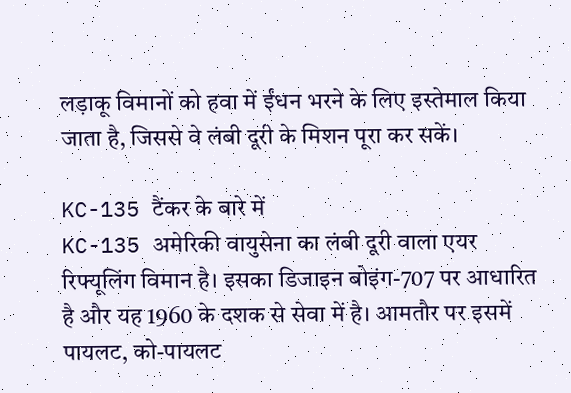लड़ाकू विमानों को हवा में ईंधन भरने के लिए इस्तेमाल किया जाता है, जिससे वे लंबी दूरी के मिशन पूरा कर सकें।

KC-135 टैंकर के बारे में
KC-135 अमेरिकी वायुसेना का लंबी दूरी वाला एयर रिफ्यूलिंग विमान है। इसका डिजाइन बोइंग-707 पर आधारित है और यह 1960 के दशक से सेवा में है। आमतौर पर इसमें पायलट, को-पायलट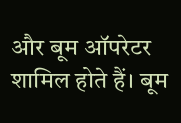और बूम ऑपरेटर शामिल होते हैं। बूम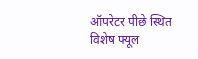ऑपरेटर पीछे स्थित विशेष फ्यूल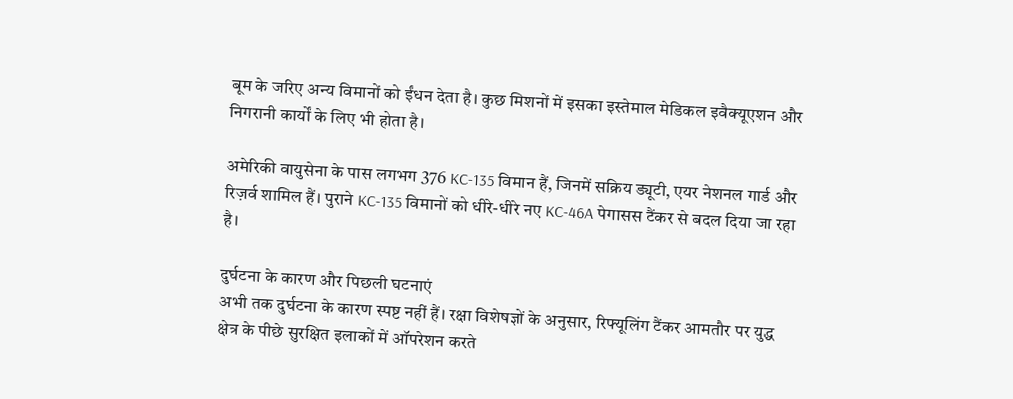बूम के जरिए अन्य विमानों को ईंधन देता है। कुछ मिशनों में इसका इस्तेमाल मेडिकल इवैक्यूएशन और निगरानी कार्यों के लिए भी होता है।

अमेरिकी वायुसेना के पास लगभग 376 KC-135 विमान हैं, जिनमें सक्रिय ड्यूटी, एयर नेशनल गार्ड और रिज़र्व शामिल हैं। पुराने KC-135 विमानों को धीरे-धीरे नए KC-46A पेगासस टैंकर से बदल दिया जा रहा है।

दुर्घटना के कारण और पिछली घटनाएं
अभी तक दुर्घटना के कारण स्पष्ट नहीं हैं। रक्षा विशेषज्ञों के अनुसार, रिफ्यूलिंग टैंकर आमतौर पर युद्ध क्षेत्र के पीछे सुरक्षित इलाकों में ऑपरेशन करते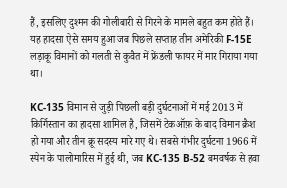हैं, इसलिए दुश्मन की गोलीबारी से गिरने के मामले बहुत कम होते हैं। यह हादसा ऐसे समय हुआ जब पिछले सप्ताह तीन अमेरिकी F-15E लड़ाकू विमानों को गलती से कुवैत में फ्रेंडली फायर में मार गिराया गया था।

KC-135 विमान से जुड़ी पिछली बड़ी दुर्घटनाओं में मई 2013 में किर्गिस्तान का हादसा शामिल है, जिसमें टेकऑफ़ के बाद विमान क्रैश हो गया और तीन क्रू सदस्य मारे गए थे। सबसे गंभीर दुर्घटना 1966 में स्पेन के पालोमारिस में हुई थी, जब KC-135 B-52 बमवर्षक से हवा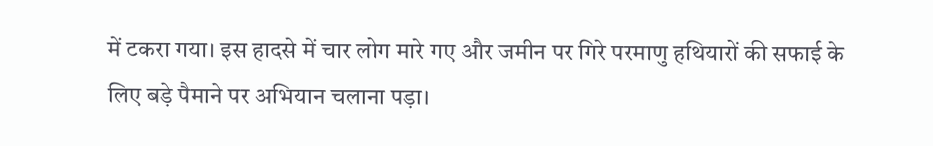में टकरा गया। इस हादसे में चार लोग मारे गए और जमीन पर गिरे परमाणु हथियारों की सफाई के लिए बड़े पैमाने पर अभियान चलाना पड़ा।